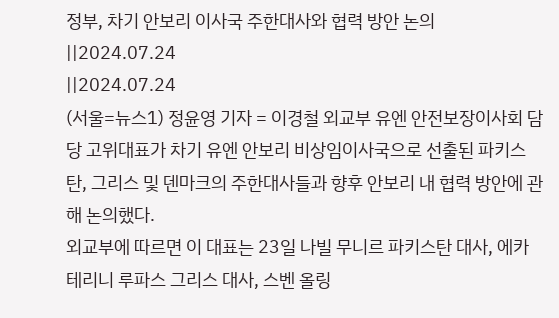정부, 차기 안보리 이사국 주한대사와 협력 방안 논의
||2024.07.24
||2024.07.24
(서울=뉴스1) 정윤영 기자 = 이경철 외교부 유엔 안전보장이사회 담당 고위대표가 차기 유엔 안보리 비상임이사국으로 선출된 파키스탄, 그리스 및 덴마크의 주한대사들과 향후 안보리 내 협력 방안에 관해 논의했다.
외교부에 따르면 이 대표는 23일 나빌 무니르 파키스탄 대사, 에카테리니 루파스 그리스 대사, 스벤 올링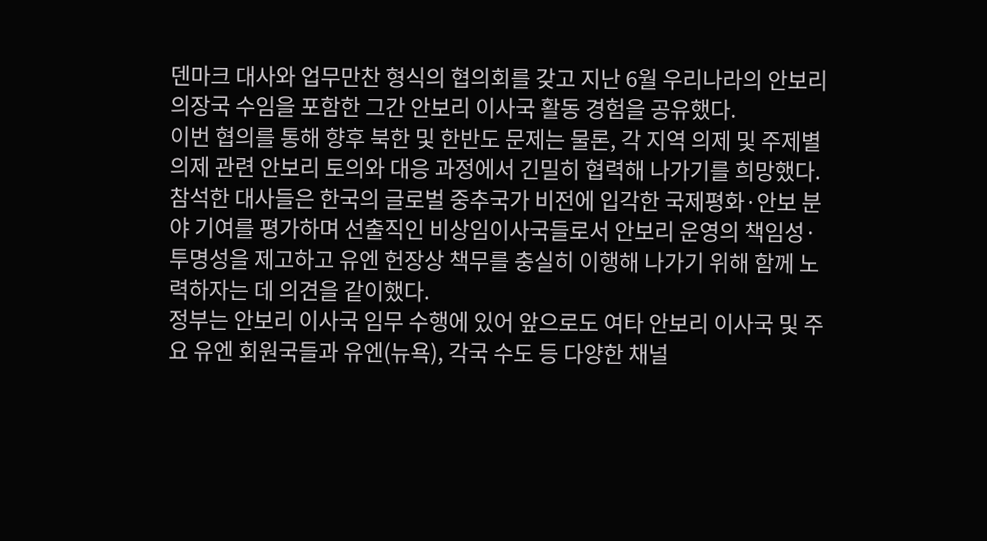덴마크 대사와 업무만찬 형식의 협의회를 갖고 지난 6월 우리나라의 안보리 의장국 수임을 포함한 그간 안보리 이사국 활동 경험을 공유했다.
이번 협의를 통해 향후 북한 및 한반도 문제는 물론, 각 지역 의제 및 주제별 의제 관련 안보리 토의와 대응 과정에서 긴밀히 협력해 나가기를 희망했다.
참석한 대사들은 한국의 글로벌 중추국가 비전에 입각한 국제평화·안보 분야 기여를 평가하며 선출직인 비상임이사국들로서 안보리 운영의 책임성·투명성을 제고하고 유엔 헌장상 책무를 충실히 이행해 나가기 위해 함께 노력하자는 데 의견을 같이했다.
정부는 안보리 이사국 임무 수행에 있어 앞으로도 여타 안보리 이사국 및 주요 유엔 회원국들과 유엔(뉴욕), 각국 수도 등 다양한 채널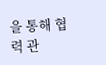을 통해 협력 관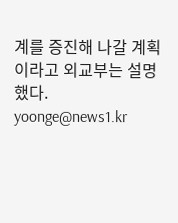계를 증진해 나갈 계획이라고 외교부는 설명했다.
yoonge@news1.kr